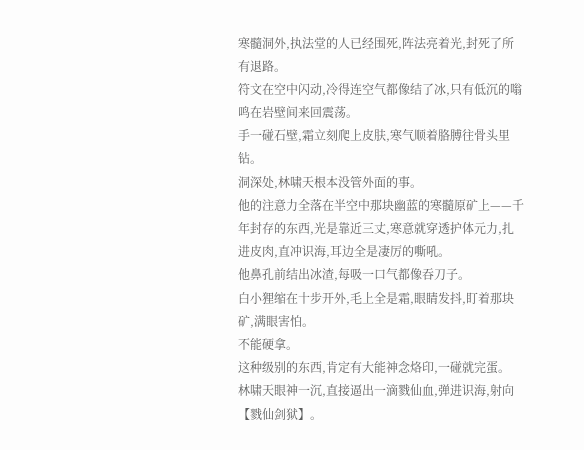寒髓洞外,执法堂的人已经围死,阵法亮着光,封死了所有退路。
符文在空中闪动,冷得连空气都像结了冰,只有低沉的嗡鸣在岩壁间来回震荡。
手一碰石壁,霜立刻爬上皮肤,寒气顺着胳膊往骨头里钻。
洞深处,林啸天根本没管外面的事。
他的注意力全落在半空中那块幽蓝的寒髓原矿上——千年封存的东西,光是靠近三丈,寒意就穿透护体元力,扎进皮肉,直冲识海,耳边全是凄厉的嘶吼。
他鼻孔前结出冰渣,每吸一口气都像吞刀子。
白小狸缩在十步开外,毛上全是霜,眼睛发抖,盯着那块矿,满眼害怕。
不能硬拿。
这种级别的东西,肯定有大能神念烙印,一碰就完蛋。
林啸天眼神一沉,直接逼出一滴戮仙血,弹进识海,射向【戮仙剑狱】。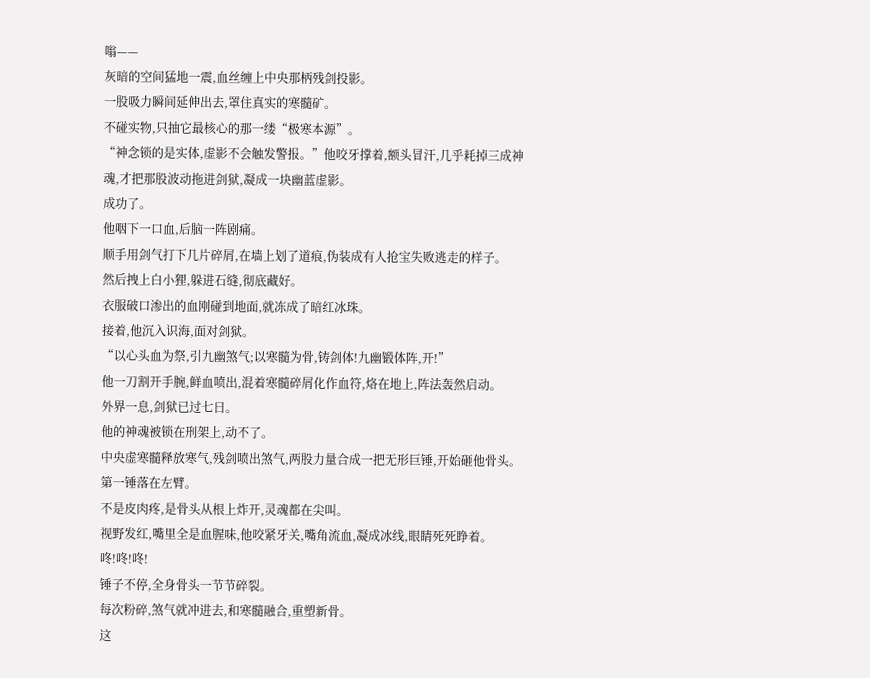嗡——
灰暗的空间猛地一震,血丝缠上中央那柄残剑投影。
一股吸力瞬间延伸出去,罩住真实的寒髓矿。
不碰实物,只抽它最核心的那一缕“极寒本源”。
“神念锁的是实体,虚影不会触发警报。”他咬牙撑着,额头冒汗,几乎耗掉三成神魂,才把那股波动拖进剑狱,凝成一块幽蓝虚影。
成功了。
他咽下一口血,后脑一阵剧痛。
顺手用剑气打下几片碎屑,在墙上划了道痕,伪装成有人抢宝失败逃走的样子。
然后拽上白小狸,躲进石缝,彻底藏好。
衣服破口渗出的血刚碰到地面,就冻成了暗红冰珠。
接着,他沉入识海,面对剑狱。
“以心头血为祭,引九幽煞气;以寒髓为骨,铸剑体!九幽锻体阵,开!”
他一刀割开手腕,鲜血喷出,混着寒髓碎屑化作血符,烙在地上,阵法轰然启动。
外界一息,剑狱已过七日。
他的神魂被锁在刑架上,动不了。
中央虚寒髓释放寒气,残剑喷出煞气,两股力量合成一把无形巨锤,开始砸他骨头。
第一锤落在左臂。
不是皮肉疼,是骨头从根上炸开,灵魂都在尖叫。
视野发红,嘴里全是血腥味,他咬紧牙关,嘴角流血,凝成冰线,眼睛死死睁着。
咚!咚!咚!
锤子不停,全身骨头一节节碎裂。
每次粉碎,煞气就冲进去,和寒髓融合,重塑新骨。
这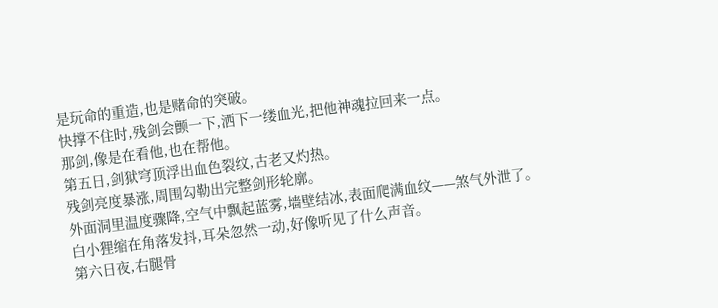是玩命的重造,也是赌命的突破。
快撑不住时,残剑会颤一下,洒下一缕血光,把他神魂拉回来一点。
那剑,像是在看他,也在帮他。
第五日,剑狱穹顶浮出血色裂纹,古老又灼热。
残剑亮度暴涨,周围勾勒出完整剑形轮廓。
外面洞里温度骤降,空气中飘起蓝雾,墙壁结冰,表面爬满血纹——煞气外泄了。
白小狸缩在角落发抖,耳朵忽然一动,好像听见了什么声音。
第六日夜,右腿骨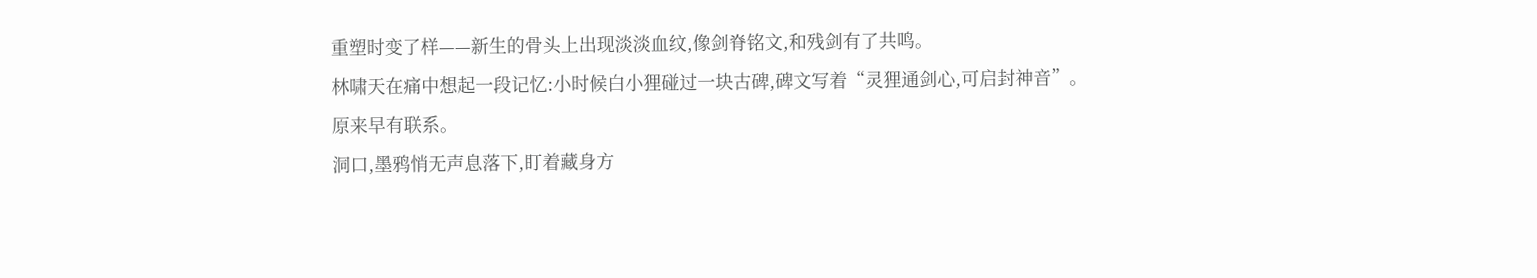重塑时变了样——新生的骨头上出现淡淡血纹,像剑脊铭文,和残剑有了共鸣。
林啸天在痛中想起一段记忆:小时候白小狸碰过一块古碑,碑文写着“灵狸通剑心,可启封神音”。
原来早有联系。
洞口,墨鸦悄无声息落下,盯着藏身方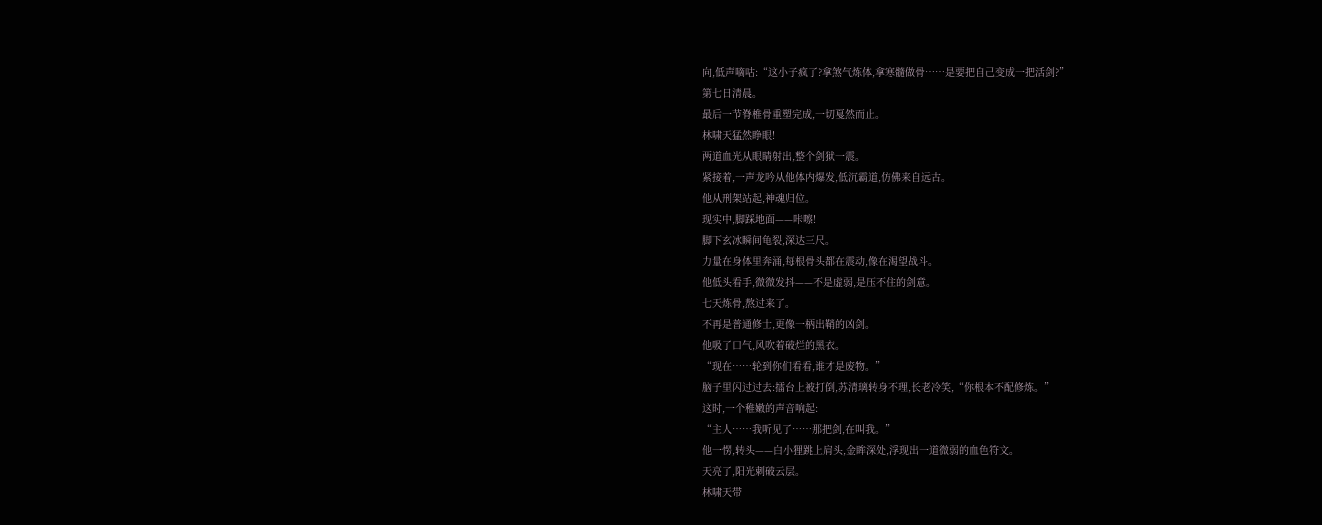向,低声嘀咕:“这小子疯了?拿煞气炼体,拿寒髓做骨……是要把自己变成一把活剑?”
第七日清晨。
最后一节脊椎骨重塑完成,一切戛然而止。
林啸天猛然睁眼!
两道血光从眼睛射出,整个剑狱一震。
紧接着,一声龙吟从他体内爆发,低沉霸道,仿佛来自远古。
他从刑架站起,神魂归位。
现实中,脚踩地面——咔嚓!
脚下玄冰瞬间龟裂,深达三尺。
力量在身体里奔涌,每根骨头都在震动,像在渴望战斗。
他低头看手,微微发抖——不是虚弱,是压不住的剑意。
七天炼骨,熬过来了。
不再是普通修士,更像一柄出鞘的凶剑。
他吸了口气,风吹着破烂的黑衣。
“现在……轮到你们看看,谁才是废物。”
脑子里闪过过去:擂台上被打倒,苏清璃转身不理,长老冷笑,“你根本不配修炼。”
这时,一个稚嫩的声音响起:
“主人……我听见了……那把剑,在叫我。”
他一愣,转头——白小狸跳上肩头,金眸深处,浮现出一道微弱的血色符文。
天亮了,阳光刺破云层。
林啸天带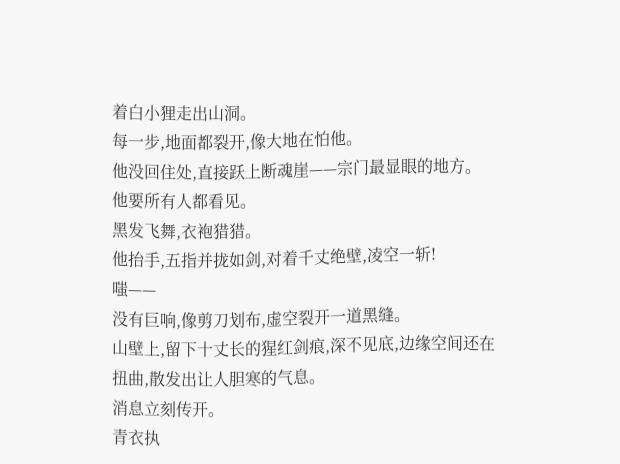着白小狸走出山洞。
每一步,地面都裂开,像大地在怕他。
他没回住处,直接跃上断魂崖——宗门最显眼的地方。
他要所有人都看见。
黑发飞舞,衣袍猎猎。
他抬手,五指并拢如剑,对着千丈绝壁,凌空一斩!
嗤——
没有巨响,像剪刀划布,虚空裂开一道黑缝。
山壁上,留下十丈长的猩红剑痕,深不见底,边缘空间还在扭曲,散发出让人胆寒的气息。
消息立刻传开。
青衣执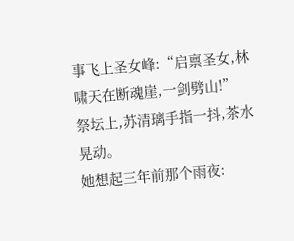事飞上圣女峰:“启禀圣女,林啸天在断魂崖,一剑劈山!”
祭坛上,苏清璃手指一抖,茶水晃动。
她想起三年前那个雨夜: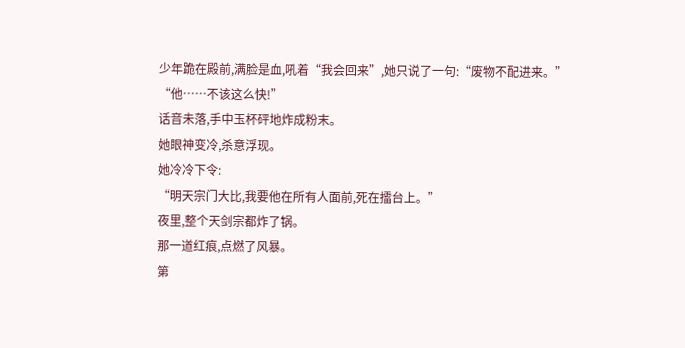少年跪在殿前,满脸是血,吼着“我会回来”,她只说了一句:“废物不配进来。”
“他……不该这么快!”
话音未落,手中玉杯砰地炸成粉末。
她眼神变冷,杀意浮现。
她冷冷下令:
“明天宗门大比,我要他在所有人面前,死在擂台上。”
夜里,整个天剑宗都炸了锅。
那一道红痕,点燃了风暴。
第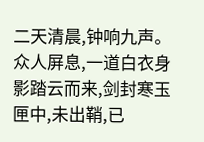二天清晨,钟响九声。
众人屏息,一道白衣身影踏云而来,剑封寒玉匣中,未出鞘,已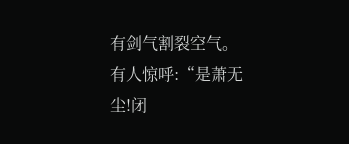有剑气割裂空气。
有人惊呼:“是萧无尘!闭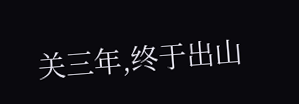关三年,终于出山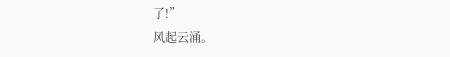了!”
风起云涌。